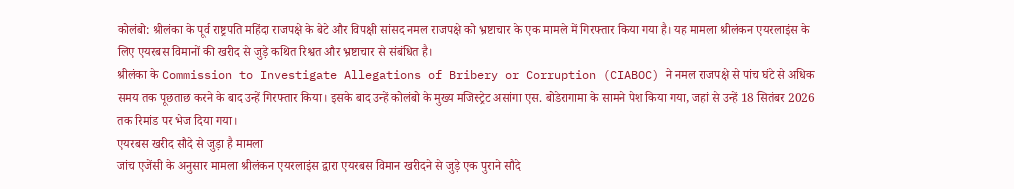कोलंबो: श्रीलंका के पूर्व राष्ट्रपति महिंदा राजपक्षे के बेटे और विपक्षी सांसद नमल राजपक्षे को भ्रष्टाचार के एक मामले में गिरफ्तार किया गया है। यह मामला श्रीलंकन एयरलाइंस के लिए एयरबस विमानों की खरीद से जुड़े कथित रिश्वत और भ्रष्टाचार से संबंधित है।
श्रीलंका के Commission to Investigate Allegations of Bribery or Corruption (CIABOC) ने नमल राजपक्षे से पांच घंटे से अधिक समय तक पूछताछ करने के बाद उन्हें गिरफ्तार किया। इसके बाद उन्हें कोलंबो के मुख्य मजिस्ट्रेट असांगा एस. बोडेरागामा के सामने पेश किया गया, जहां से उन्हें 18 सितंबर 2026 तक रिमांड पर भेज दिया गया।
एयरबस खरीद सौदे से जुड़ा है मामला
जांच एजेंसी के अनुसार मामला श्रीलंकन एयरलाइंस द्वारा एयरबस विमान खरीदने से जुड़े एक पुराने सौदे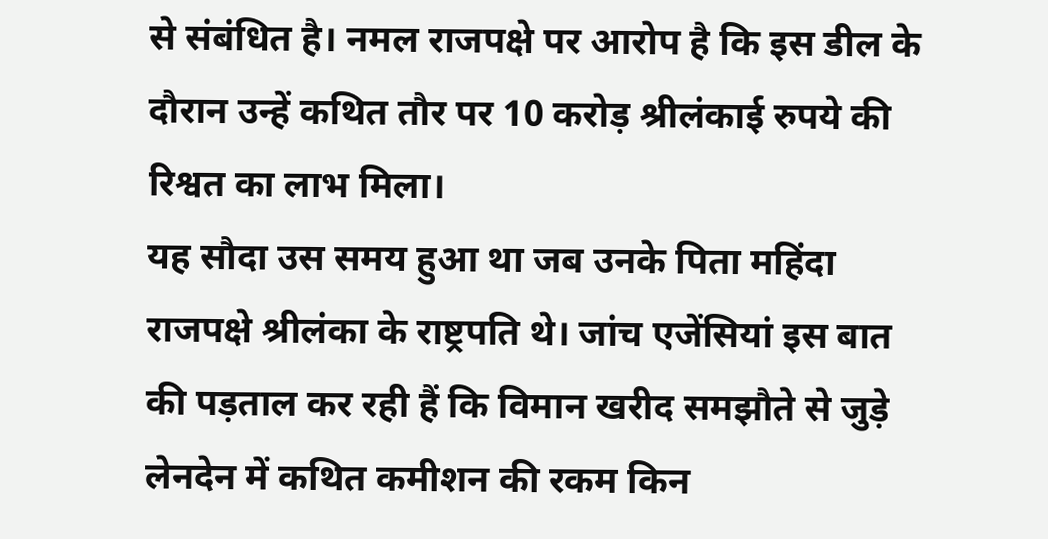से संबंधित है। नमल राजपक्षे पर आरोप है कि इस डील के दौरान उन्हें कथित तौर पर 10 करोड़ श्रीलंकाई रुपये की रिश्वत का लाभ मिला।
यह सौदा उस समय हुआ था जब उनके पिता महिंदा राजपक्षे श्रीलंका के राष्ट्रपति थे। जांच एजेंसियां इस बात की पड़ताल कर रही हैं कि विमान खरीद समझौते से जुड़े लेनदेन में कथित कमीशन की रकम किन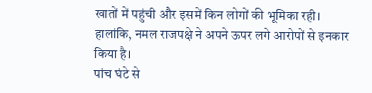खातों में पहुंची और इसमें किन लोगों की भूमिका रही।
हालांकि, नमल राजपक्षे ने अपने ऊपर लगे आरोपों से इनकार किया है।
पांच घंटे से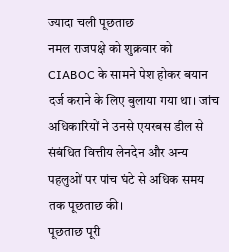ज्यादा चली पूछताछ
नमल राजपक्षे को शुक्रवार को CIABOC के सामने पेश होकर बयान दर्ज कराने के लिए बुलाया गया था। जांच अधिकारियों ने उनसे एयरबस डील से संबंधित वित्तीय लेनदेन और अन्य पहलुओं पर पांच घंटे से अधिक समय तक पूछताछ की।
पूछताछ पूरी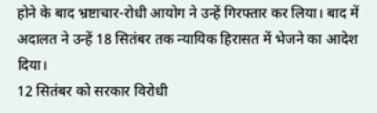होने के बाद भ्रष्टाचार-रोधी आयोग ने उन्हें गिरफ्तार कर लिया। बाद में अदालत ने उन्हें 18 सितंबर तक न्यायिक हिरासत में भेजने का आदेश दिया।
12 सितंबर को सरकार विरोधी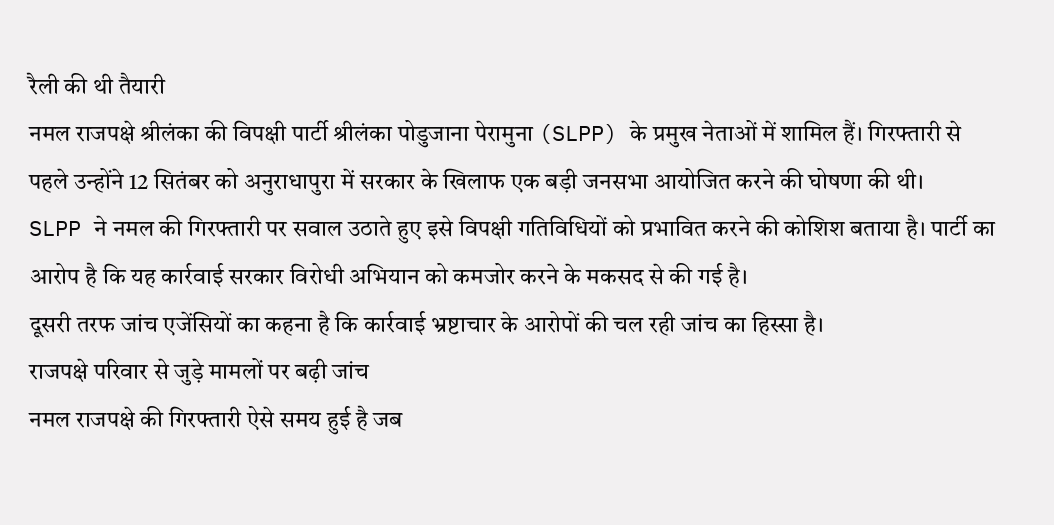रैली की थी तैयारी
नमल राजपक्षे श्रीलंका की विपक्षी पार्टी श्रीलंका पोडुजाना पेरामुना (SLPP) के प्रमुख नेताओं में शामिल हैं। गिरफ्तारी से पहले उन्होंने 12 सितंबर को अनुराधापुरा में सरकार के खिलाफ एक बड़ी जनसभा आयोजित करने की घोषणा की थी।
SLPP ने नमल की गिरफ्तारी पर सवाल उठाते हुए इसे विपक्षी गतिविधियों को प्रभावित करने की कोशिश बताया है। पार्टी का आरोप है कि यह कार्रवाई सरकार विरोधी अभियान को कमजोर करने के मकसद से की गई है।
दूसरी तरफ जांच एजेंसियों का कहना है कि कार्रवाई भ्रष्टाचार के आरोपों की चल रही जांच का हिस्सा है।
राजपक्षे परिवार से जुड़े मामलों पर बढ़ी जांच
नमल राजपक्षे की गिरफ्तारी ऐसे समय हुई है जब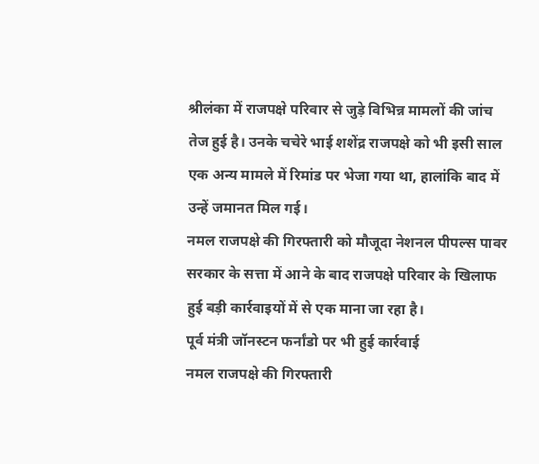श्रीलंका में राजपक्षे परिवार से जुड़े विभिन्न मामलों की जांच तेज हुई है। उनके चचेरे भाई शशेंद्र राजपक्षे को भी इसी साल एक अन्य मामले में रिमांड पर भेजा गया था, हालांकि बाद में उन्हें जमानत मिल गई।
नमल राजपक्षे की गिरफ्तारी को मौजूदा नेशनल पीपल्स पावर सरकार के सत्ता में आने के बाद राजपक्षे परिवार के खिलाफ हुई बड़ी कार्रवाइयों में से एक माना जा रहा है।
पूर्व मंत्री जॉनस्टन फर्नांडो पर भी हुई कार्रवाई
नमल राजपक्षे की गिरफ्तारी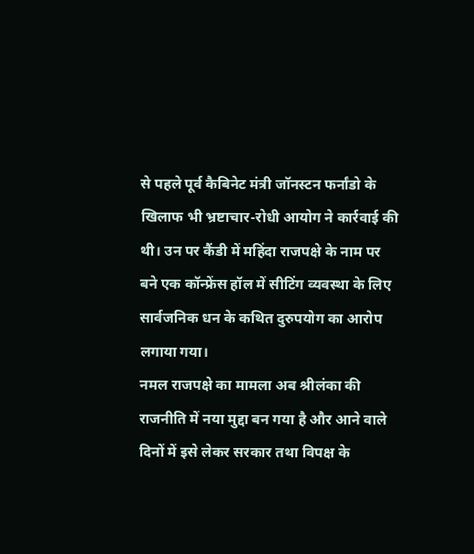से पहले पूर्व कैबिनेट मंत्री जॉनस्टन फर्नांडो के खिलाफ भी भ्रष्टाचार-रोधी आयोग ने कार्रवाई की थी। उन पर कैंडी में महिंदा राजपक्षे के नाम पर बने एक कॉन्फ्रेंस हॉल में सीटिंग व्यवस्था के लिए सार्वजनिक धन के कथित दुरुपयोग का आरोप लगाया गया।
नमल राजपक्षे का मामला अब श्रीलंका की राजनीति में नया मुद्दा बन गया है और आने वाले दिनों में इसे लेकर सरकार तथा विपक्ष के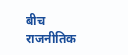बीच राजनीतिक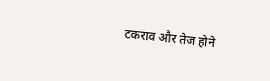टकराव और तेज होने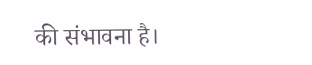की संभावना है।